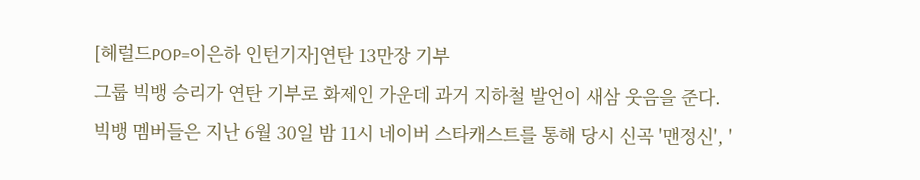[헤럴드POP=이은하 인턴기자]연탄 13만장 기부
그룹 빅뱅 승리가 연탄 기부로 화제인 가운데 과거 지하철 발언이 새삼 웃음을 준다.
빅뱅 멤버들은 지난 6월 30일 밤 11시 네이버 스타캐스트를 통해 당시 신곡 '맨정신', '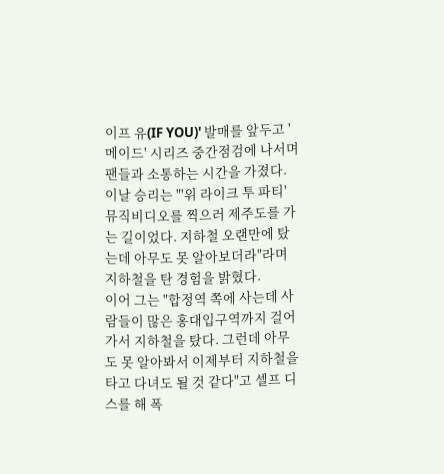이프 유(IF YOU)' 발매를 앞두고 '메이드' 시리즈 중간점검에 나서며 팬들과 소통하는 시간을 가졌다.
이날 승리는 "'위 라이크 투 파티' 뮤직비디오를 찍으러 제주도를 가는 길이었다. 지하철 오랜만에 탔는데 아무도 못 알아보더라"라며 지하철을 탄 경험을 밝혔다.
이어 그는 "합정역 쪽에 사는데 사람들이 많은 홍대입구역까지 걸어가서 지하철을 탔다. 그런데 아무도 못 알아봐서 이제부터 지하철을 타고 다녀도 될 것 같다"고 셀프 디스를 해 폭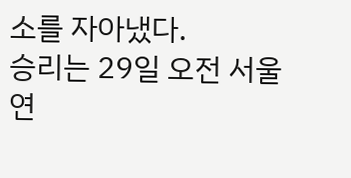소를 자아냈다.
승리는 29일 오전 서울연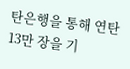탄은행을 통해 연탄 13만 장을 기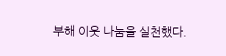부해 이웃 나눔을 실천했다.